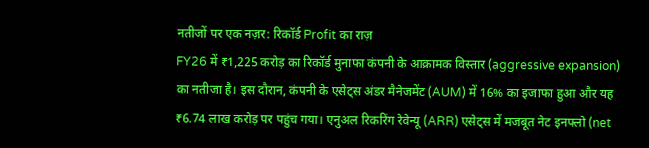नतीजों पर एक नज़र: रिकॉर्ड Profit का राज़
FY26 में ₹1,225 करोड़ का रिकॉर्ड मुनाफा कंपनी के आक्रामक विस्तार (aggressive expansion) का नतीजा है। इस दौरान, कंपनी के एसेट्स अंडर मैनेजमेंट (AUM) में 16% का इजाफा हुआ और यह ₹6.74 लाख करोड़ पर पहुंच गया। एनुअल रिकरिंग रेवेन्यू (ARR) एसेट्स में मजबूत नेट इनफ्लो (net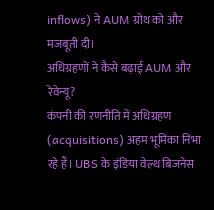inflows) ने AUM ग्रोथ को और मजबूती दी।
अधिग्रहणों ने कैसे बढ़ाई AUM और रेवेन्यू?
कंपनी की रणनीति में अधिग्रहण (acquisitions) अहम भूमिका निभा रहे हैं। UBS के इंडिया वेल्थ बिजनेस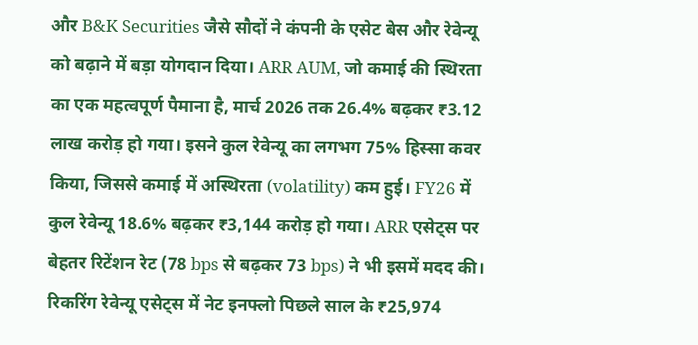और B&K Securities जैसे सौदों ने कंपनी के एसेट बेस और रेवेन्यू को बढ़ाने में बड़ा योगदान दिया। ARR AUM, जो कमाई की स्थिरता का एक महत्वपूर्ण पैमाना है, मार्च 2026 तक 26.4% बढ़कर ₹3.12 लाख करोड़ हो गया। इसने कुल रेवेन्यू का लगभग 75% हिस्सा कवर किया, जिससे कमाई में अस्थिरता (volatility) कम हुई। FY26 में कुल रेवेन्यू 18.6% बढ़कर ₹3,144 करोड़ हो गया। ARR एसेट्स पर बेहतर रिटेंशन रेट (78 bps से बढ़कर 73 bps) ने भी इसमें मदद की। रिकरिंग रेवेन्यू एसेट्स में नेट इनफ्लो पिछले साल के ₹25,974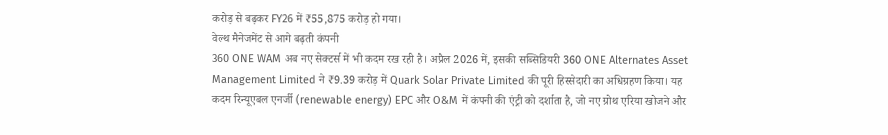करोड़ से बढ़कर FY26 में ₹55,875 करोड़ हो गया।
वेल्थ मैनेजमेंट से आगे बढ़ती कंपनी
360 ONE WAM अब नए सेक्टर्स में भी कदम रख रही है। अप्रैल 2026 में, इसकी सब्सिडियरी 360 ONE Alternates Asset Management Limited ने ₹9.39 करोड़ में Quark Solar Private Limited की पूरी हिस्सेदारी का अधिग्रहण किया। यह कदम रिन्यूएबल एनर्जी (renewable energy) EPC और O&M में कंपनी की एंट्री को दर्शाता है, जो नए ग्रोथ एरिया खोजने और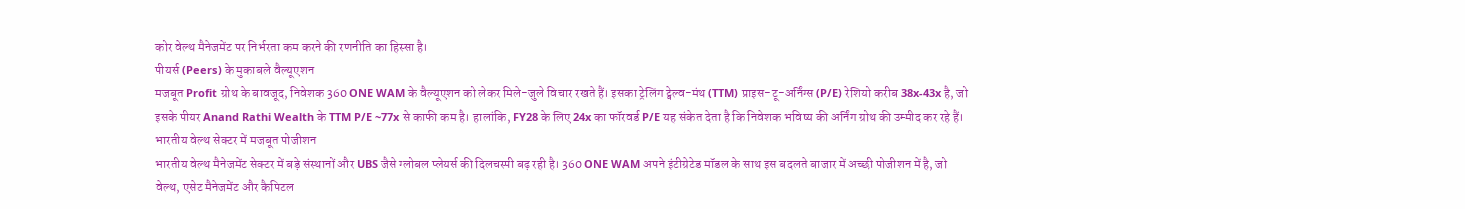कोर वेल्थ मैनेजमेंट पर निर्भरता कम करने की रणनीति का हिस्सा है।
पीयर्स (Peers) के मुकाबले वैल्यूएशन
मजबूत Profit ग्रोथ के बावजूद, निवेशक 360 ONE WAM के वैल्यूएशन को लेकर मिले-जुले विचार रखते हैं। इसका ट्रेलिंग ट्वेल्व-मंथ (TTM) प्राइस-टू-अर्निंग्स (P/E) रेशियो करीब 38x-43x है, जो इसके पीयर Anand Rathi Wealth के TTM P/E ~77x से काफी कम है। हालांकि, FY28 के लिए 24x का फॉरवर्ड P/E यह संकेत देता है कि निवेशक भविष्य की अर्निंग ग्रोथ की उम्मीद कर रहे हैं।
भारतीय वेल्थ सेक्टर में मजबूत पोजीशन
भारतीय वेल्थ मैनेजमेंट सेक्टर में बड़े संस्थानों और UBS जैसे ग्लोबल प्लेयर्स की दिलचस्पी बढ़ रही है। 360 ONE WAM अपने इंटीग्रेटेड मॉडल के साथ इस बदलते बाजार में अच्छी पोजीशन में है, जो वेल्थ, एसेट मैनेजमेंट और कैपिटल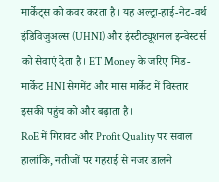मार्केट्स को कवर करता है। यह अल्ट्रा-हाई-नेट-वर्थ इंडिविजुअल्स (UHNI) और इंस्टीट्यूशनल इन्वेस्टर्स को सेवाएं देता है। ET Money के जरिए मिड-मार्केट HNI सेगमेंट और मास मार्केट में विस्तार इसकी पहुंच को और बढ़ाता है।
RoE में गिरावट और Profit Quality पर सवाल
हालांकि, नतीजों पर गहराई से नजर डालने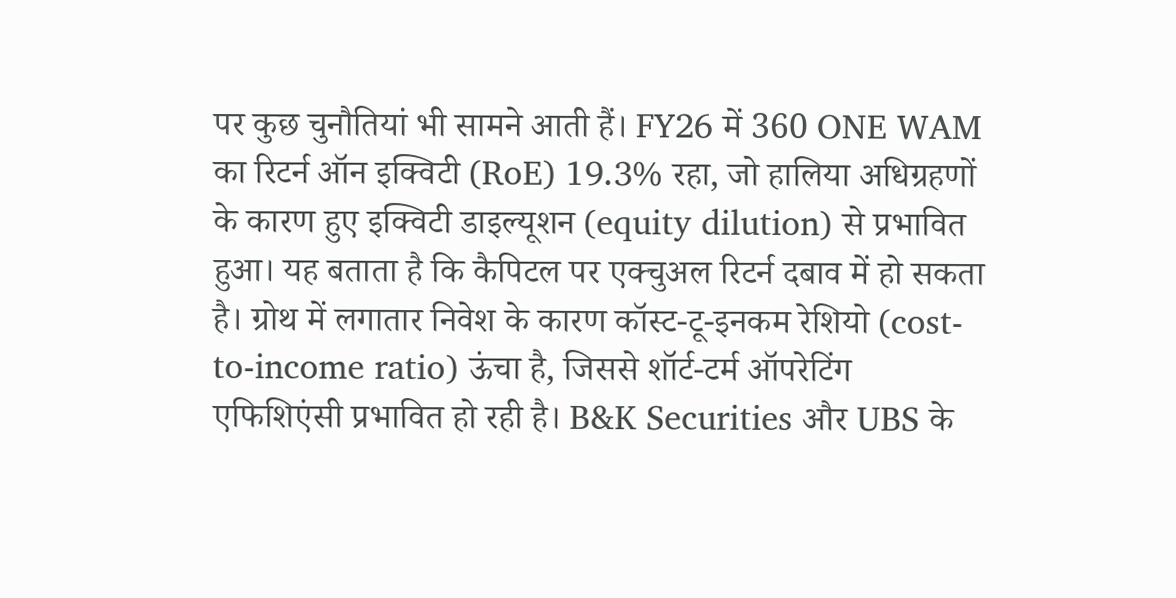पर कुछ चुनौतियां भी सामने आती हैं। FY26 में 360 ONE WAM का रिटर्न ऑन इक्विटी (RoE) 19.3% रहा, जो हालिया अधिग्रहणों के कारण हुए इक्विटी डाइल्यूशन (equity dilution) से प्रभावित हुआ। यह बताता है कि कैपिटल पर एक्चुअल रिटर्न दबाव में हो सकता है। ग्रोथ में लगातार निवेश के कारण कॉस्ट-टू-इनकम रेशियो (cost-to-income ratio) ऊंचा है, जिससे शॉर्ट-टर्म ऑपरेटिंग एफिशिएंसी प्रभावित हो रही है। B&K Securities और UBS के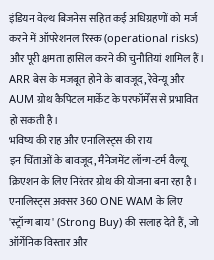इंडियन वेल्थ बिजनेस सहित कई अधिग्रहणों को मर्ज करने में ऑपरेशनल रिस्क (operational risks) और पूरी क्षमता हासिल करने की चुनौतियां शामिल हैं। ARR बेस के मजबूत होने के बावजूद, रेवेन्यू और AUM ग्रोथ कैपिटल मार्केट के परफॉर्मेंस से प्रभावित हो सकती है।
भविष्य की राह और एनालिस्ट्स की राय
इन चिंताओं के बावजूद, मैनेजमेंट लॉन्ग-टर्म वैल्यू क्रिएशन के लिए निरंतर ग्रोथ की योजना बना रहा है। एनालिस्ट्स अक्सर 360 ONE WAM के लिए 'स्ट्रॉन्ग बाय' (Strong Buy) की सलाह देते हैं, जो ऑर्गेनिक विस्तार और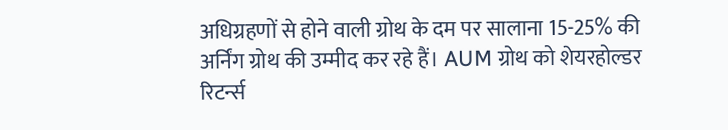अधिग्रहणों से होने वाली ग्रोथ के दम पर सालाना 15-25% की अर्निंग ग्रोथ की उम्मीद कर रहे हैं। AUM ग्रोथ को शेयरहोल्डर रिटर्न्स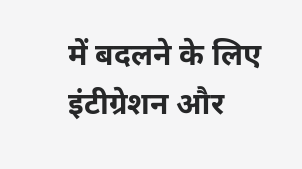में बदलने के लिए इंटीग्रेशन और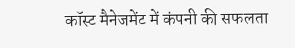कॉस्ट मैनेजमेंट में कंपनी की सफलता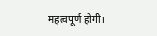महत्वपूर्ण होगी।